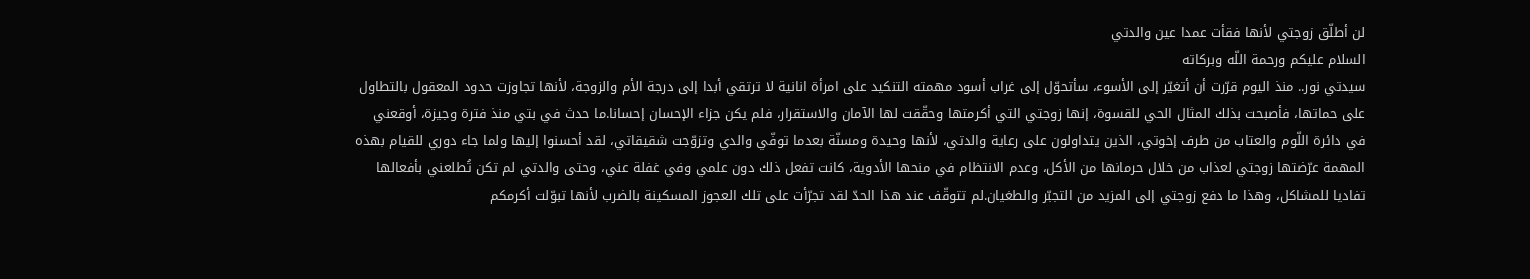لن أطلّق زوجتي لأنها فقأت عمدا عين والدتي
السلام عليكم ورحمة اللّه وبركاته
سيدتي نور.. منذ اليوم قرّرت أن أتغيّر إلى الأسوء، سأتحوّل إلى غراب أسود مهمته التنكيد على امرأة انانية لا ترتقي أبدا إلى درجة الأم والزوجة، لأنها تجاوزت حدود المعقول بالتطاول على حماتها، فأصبحت بذلك المثال الحي للقسوة، إنها زوجتي التي أكرمتها وحقّقت لها الآمان والاستقرار، فلم يكن جزاء الإحسان إحسانا.ما حدث في بتي منذ فترة وجيزة، أوقعني في دائرة اللّوم والعتاب من طرف إخوتي، الذين يتداولون على رعاية والدتي، لأنها وحيدة ومسنّة بعدما توفّي والدي وتزوّجت شقيقاتي، لقد أحسنوا إليها ولما جاء دوري للقيام بهذه المهمة عرّضتها زوجتي لعذاب من خلال حرمانها من الأكل، وعدم الانتظام في منحها الأدوية، كانت تفعل ذلك دون علمي وفي غفلة عني، وحتى والدتي لم تكن تُطلعني بأفعالها تفاديا للمشاكل، وهذا ما دفع زوجتي إلى المزيد من التجبّر والطغيان.لم تتوقّف عند هذا الحدّ لقد تجرّأت على تلك العجوز المسكينة بالضرب لأنها تبوّلت أكرمكم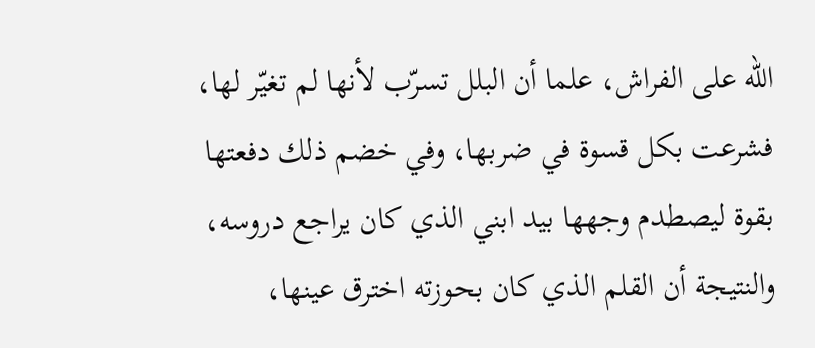اللّه على الفراش، علما أن البلل تسرّب لأنها لم تغيّر لها، فشرعت بكل قسوة في ضربها، وفي خضم ذلك دفعتها بقوة ليصطدم وجهها بيد ابني الذي كان يراجع دروسه، والنتيجة أن القلم الذي كان بحوزته اخترق عينها،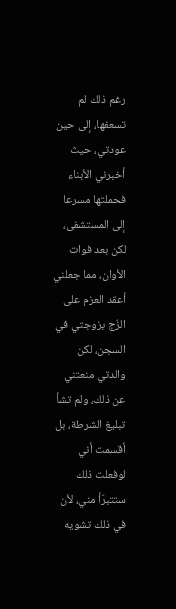رغم ذلك لم تسعفها، إلى حين عودتي، حيث أخبرني الأبناء فحملتها مسرعا إلى المستشفى، لكن بعد فوات الأوان، مما جعلني أعقد العزم على الزّج بزوجتي في السجن، لكن والدتي منعتني عن ذلك، ولم تشأ تبليغ الشرطة، بل أقسمت أني لوفعلت ذلك ستتبرّأ مني، لأن في ذلك تشويه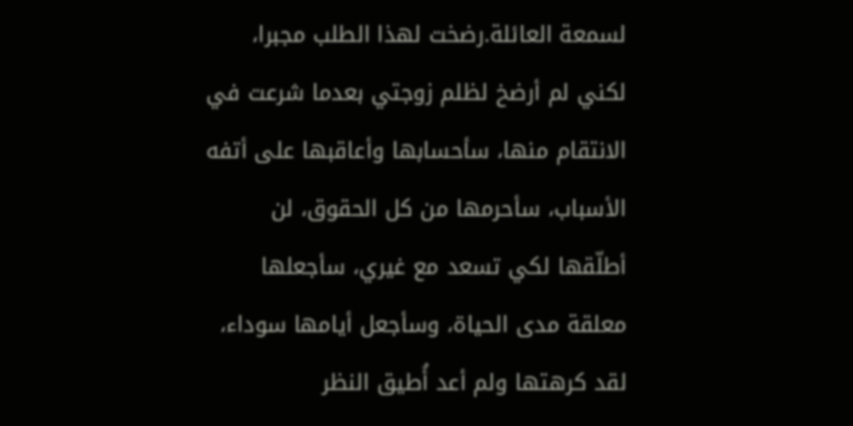لسمعة العائلة.رضخت لهذا الطلب مجبرا، لكني لم أرضخ لظلم زوجتي بعدما شرعت في الانتقام منها، سأحسابها وأعاقبها على أتفه الأسباب، سأحرمها من كل الحقوق، لن أطلّقها لكي تسعد مع غيري، سأجعلها معلقة مدى الحياة، وسأجعل أيامها سوداء، لقد كرهتها ولم أعد أُطيق النظر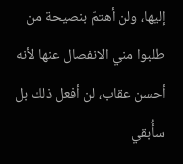إليها، ولن أهتمّ بنصيحة من طلبوا مني الانفصال عنها لأنه أحسن عقاب، لن أفعل ذلك بل سأُبقي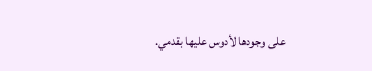على وجودها لأدوس عليها بقدمي.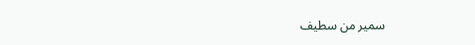سمير من سطيف